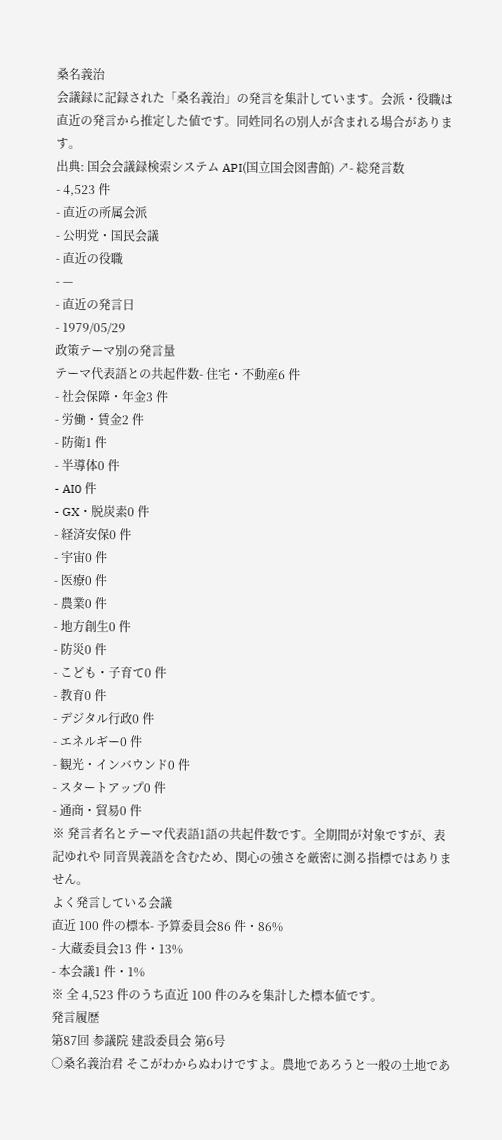桑名義治
会議録に記録された「桑名義治」の発言を集計しています。会派・役職は直近の発言から推定した値です。同姓同名の別人が含まれる場合があります。
出典: 国会会議録検索システム API(国立国会図書館) ↗- 総発言数
- 4,523 件
- 直近の所属会派
- 公明党・国民会議
- 直近の役職
- —
- 直近の発言日
- 1979/05/29
政策テーマ別の発言量
テーマ代表語との共起件数- 住宅・不動産6 件
- 社会保障・年金3 件
- 労働・賃金2 件
- 防衛1 件
- 半導体0 件
- AI0 件
- GX・脱炭素0 件
- 経済安保0 件
- 宇宙0 件
- 医療0 件
- 農業0 件
- 地方創生0 件
- 防災0 件
- こども・子育て0 件
- 教育0 件
- デジタル行政0 件
- エネルギー0 件
- 観光・インバウンド0 件
- スタートアップ0 件
- 通商・貿易0 件
※ 発言者名とテーマ代表語1語の共起件数です。全期間が対象ですが、表記ゆれや 同音異義語を含むため、関心の強さを厳密に測る指標ではありません。
よく発言している会議
直近 100 件の標本- 予算委員会86 件・86%
- 大蔵委員会13 件・13%
- 本会議1 件・1%
※ 全 4,523 件のうち直近 100 件のみを集計した標本値です。
発言履歴
第87回 参議院 建設委員会 第6号
○桑名義治君 そこがわからぬわけですよ。農地であろうと一般の土地であ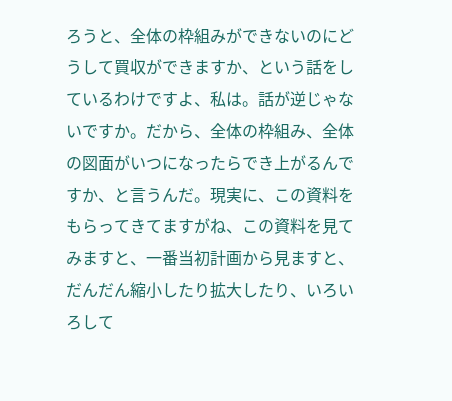ろうと、全体の枠組みができないのにどうして買収ができますか、という話をしているわけですよ、私は。話が逆じゃないですか。だから、全体の枠組み、全体の図面がいつになったらでき上がるんですか、と言うんだ。現実に、この資料をもらってきてますがね、この資料を見てみますと、一番当初計画から見ますと、だんだん縮小したり拡大したり、いろいろして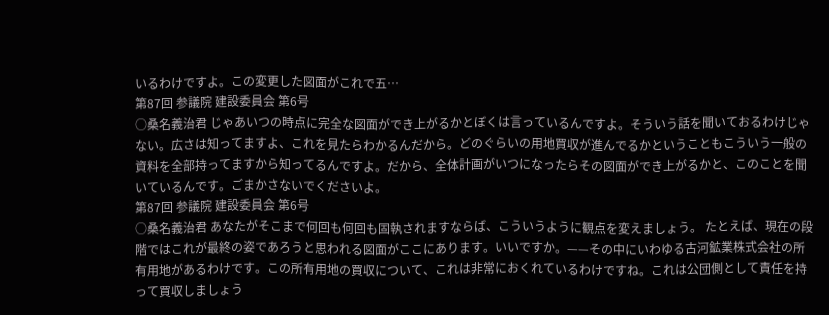いるわけですよ。この変更した図面がこれで五…
第87回 参議院 建設委員会 第6号
○桑名義治君 じゃあいつの時点に完全な図面ができ上がるかとぼくは言っているんですよ。そういう話を聞いておるわけじゃない。広さは知ってますよ、これを見たらわかるんだから。どのぐらいの用地買収が進んでるかということもこういう一般の資料を全部持ってますから知ってるんですよ。だから、全体計画がいつになったらその図面ができ上がるかと、このことを聞いているんです。ごまかさないでくださいよ。
第87回 参議院 建設委員会 第6号
○桑名義治君 あなたがそこまで何回も何回も固執されますならば、こういうように観点を変えましょう。 たとえば、現在の段階ではこれが最終の姿であろうと思われる図面がここにあります。いいですか。——その中にいわゆる古河鉱業株式会社の所有用地があるわけです。この所有用地の買収について、これは非常におくれているわけですね。これは公団側として責任を持って買収しましょう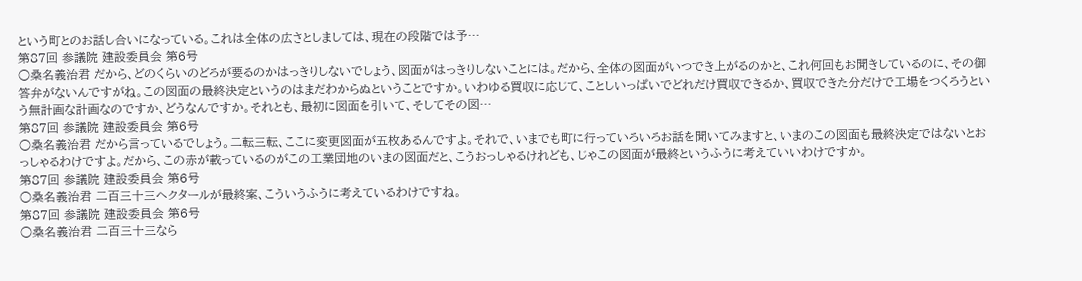という町とのお話し合いになっている。これは全体の広さとしましては、現在の段階では予…
第87回 参議院 建設委員会 第6号
○桑名義治君 だから、どのくらいのどろが要るのかはっきりしないでしょう、図面がはっきりしないことには。だから、全体の図面がいつでき上がるのかと、これ何回もお聞きしているのに、その御答弁がないんですがね。この図面の最終決定というのはまだわからぬということですか。いわゆる買収に応じて、ことしいっぱいでどれだけ買収できるか、買収できた分だけで工場をつくろうという無計画な計画なのですか、どうなんですか。それとも、最初に図面を引いて、そしてその図…
第87回 参議院 建設委員会 第6号
○桑名義治君 だから言っているでしょう。二転三転、ここに変更図面が五枚あるんですよ。それで、いまでも町に行っていろいろお話を聞いてみますと、いまのこの図面も最終決定ではないとおっしゃるわけですよ。だから、この赤が載っているのがこの工業団地のいまの図面だと、こうおっしゃるけれども、じゃこの図面が最終というふうに考えていいわけですか。
第87回 参議院 建設委員会 第6号
○桑名義治君 二百三十三ヘクタールが最終案、こういうふうに考えているわけですね。
第87回 参議院 建設委員会 第6号
○桑名義治君 二百三十三なら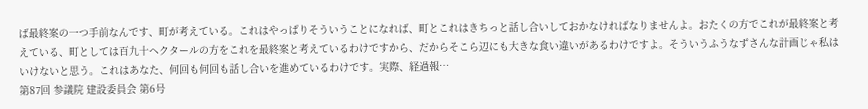ば最終案の一つ手前なんです、町が考えている。これはやっぱりそういうことになれば、町とこれはきちっと話し合いしておかなければなりませんよ。おたくの方でこれが最終案と考えている、町としては百九十ヘクタールの方をこれを最終案と考えているわけですから、だからそこら辺にも大きな食い違いがあるわけですよ。そういうふうなずさんな計画じゃ私はいけないと思う。これはあなた、何回も何回も話し合いを進めているわけです。実際、経過報…
第87回 参議院 建設委員会 第6号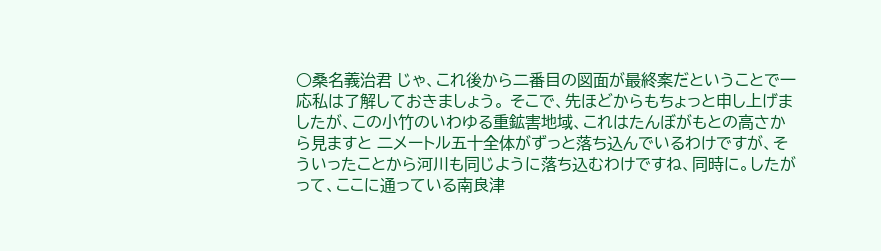○桑名義治君 じゃ、これ後から二番目の図面が最終案だということで一応私は了解しておきましょう。 そこで、先ほどからもちょっと申し上げましたが、この小竹のいわゆる重鉱害地域、これはたんぼがもとの高さから見ますと 二メートル五十全体がずっと落ち込んでいるわけですが、そういったことから河川も同じように落ち込むわけですね、同時に。したがって、ここに通っている南良津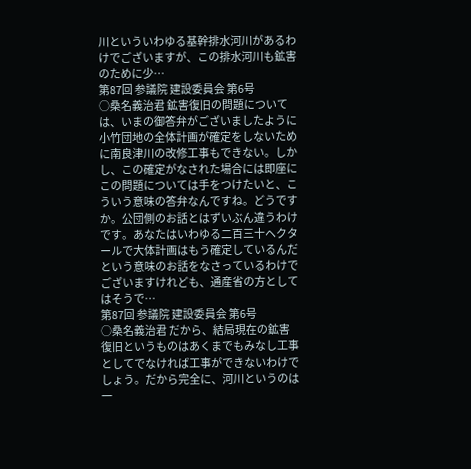川といういわゆる基幹排水河川があるわけでございますが、この排水河川も鉱害のために少…
第87回 参議院 建設委員会 第6号
○桑名義治君 鉱害復旧の問題については、いまの御答弁がございましたように小竹団地の全体計画が確定をしないために南良津川の改修工事もできない。しかし、この確定がなされた場合には即座にこの問題については手をつけたいと、こういう意味の答弁なんですね。どうですか。公団側のお話とはずいぶん違うわけです。あなたはいわゆる二百三十ヘクタールで大体計画はもう確定しているんだという意味のお話をなさっているわけでございますけれども、通産省の方としてはそうで…
第87回 参議院 建設委員会 第6号
○桑名義治君 だから、結局現在の鉱害復旧というものはあくまでもみなし工事としてでなければ工事ができないわけでしょう。だから完全に、河川というのは一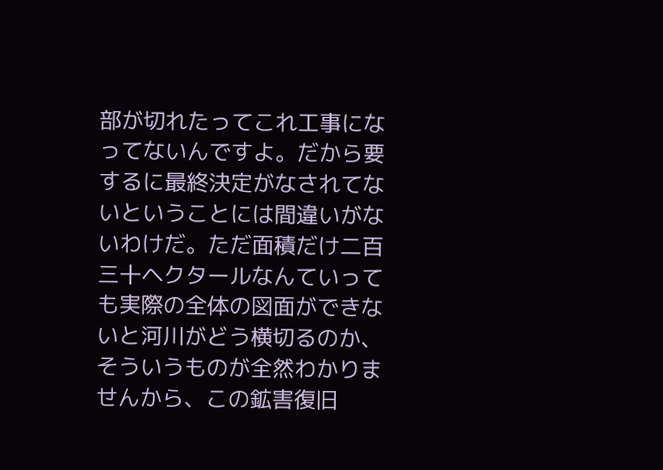部が切れたってこれ工事になってないんですよ。だから要するに最終決定がなされてないということには間違いがないわけだ。ただ面積だけ二百三十ヘクタールなんていっても実際の全体の図面ができないと河川がどう横切るのか、そういうものが全然わかりませんから、この鉱害復旧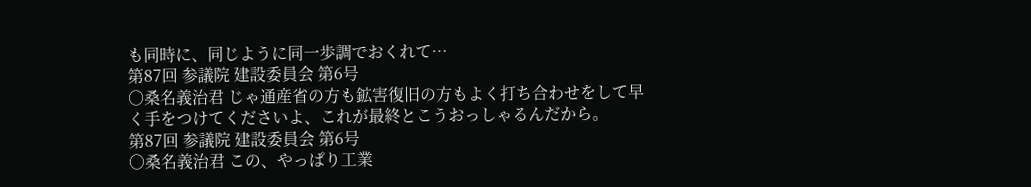も同時に、同じように同一歩調でおくれて…
第87回 参議院 建設委員会 第6号
○桑名義治君 じゃ通産省の方も鉱害復旧の方もよく打ち合わせをして早く手をつけてくださいよ、これが最終とこうおっしゃるんだから。
第87回 参議院 建設委員会 第6号
○桑名義治君 この、やっぱり工業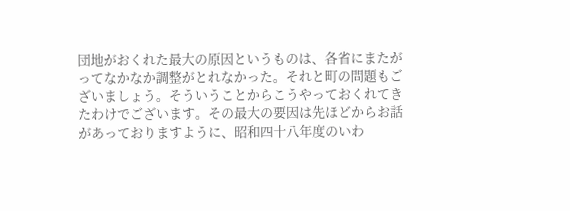団地がおくれた最大の原因というものは、各省にまたがってなかなか調整がとれなかった。それと町の問題もございましょう。そういうことからこうやっておくれてきたわけでございます。その最大の要因は先ほどからお話があっておりますように、昭和四十八年度のいわ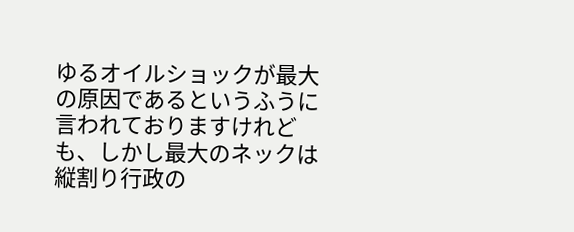ゆるオイルショックが最大の原因であるというふうに言われておりますけれども、しかし最大のネックは縦割り行政の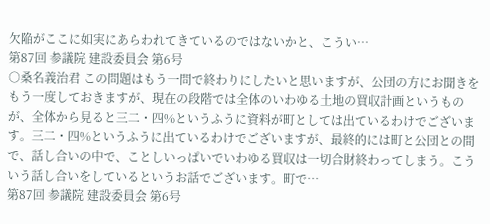欠陥がここに如実にあらわれてきているのではないかと、こうい…
第87回 参議院 建設委員会 第6号
○桑名義治君 この問題はもう一問で終わりにしたいと思いますが、公団の方にお聞きをもう一度しておきますが、現在の段階では全体のいわゆる土地の買収計画というものが、全体から見ると三二・四%というふうに資料が町としては出ているわけでございます。三二・四%というふうに出ているわけでございますが、最終的には町と公団との間で、話し合いの中で、ことしいっぱいでいわゆる買収は一切合財終わってしまう。こういう話し合いをしているというお話でございます。町で…
第87回 参議院 建設委員会 第6号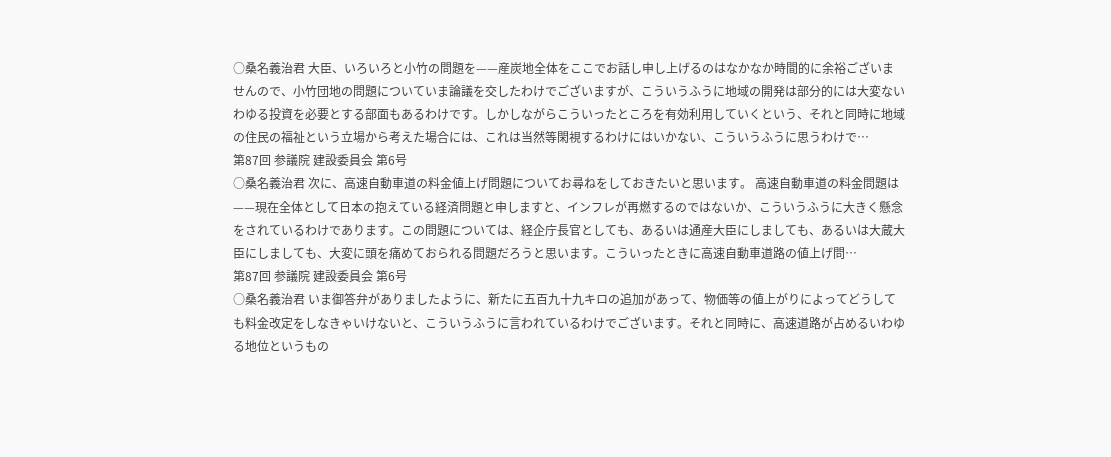○桑名義治君 大臣、いろいろと小竹の問題を——産炭地全体をここでお話し申し上げるのはなかなか時間的に余裕ございませんので、小竹団地の問題についていま論議を交したわけでございますが、こういうふうに地域の開発は部分的には大変ないわゆる投資を必要とする部面もあるわけです。しかしながらこういったところを有効利用していくという、それと同時に地域の住民の福祉という立場から考えた場合には、これは当然等閑視するわけにはいかない、こういうふうに思うわけで…
第87回 参議院 建設委員会 第6号
○桑名義治君 次に、高速自動車道の料金値上げ問題についてお尋ねをしておきたいと思います。 高速自動車道の料金問題は——現在全体として日本の抱えている経済問題と申しますと、インフレが再燃するのではないか、こういうふうに大きく懸念をされているわけであります。この問題については、経企庁長官としても、あるいは通産大臣にしましても、あるいは大蔵大臣にしましても、大変に頭を痛めておられる問題だろうと思います。こういったときに高速自動車道路の値上げ問…
第87回 参議院 建設委員会 第6号
○桑名義治君 いま御答弁がありましたように、新たに五百九十九キロの追加があって、物価等の値上がりによってどうしても料金改定をしなきゃいけないと、こういうふうに言われているわけでございます。それと同時に、高速道路が占めるいわゆる地位というもの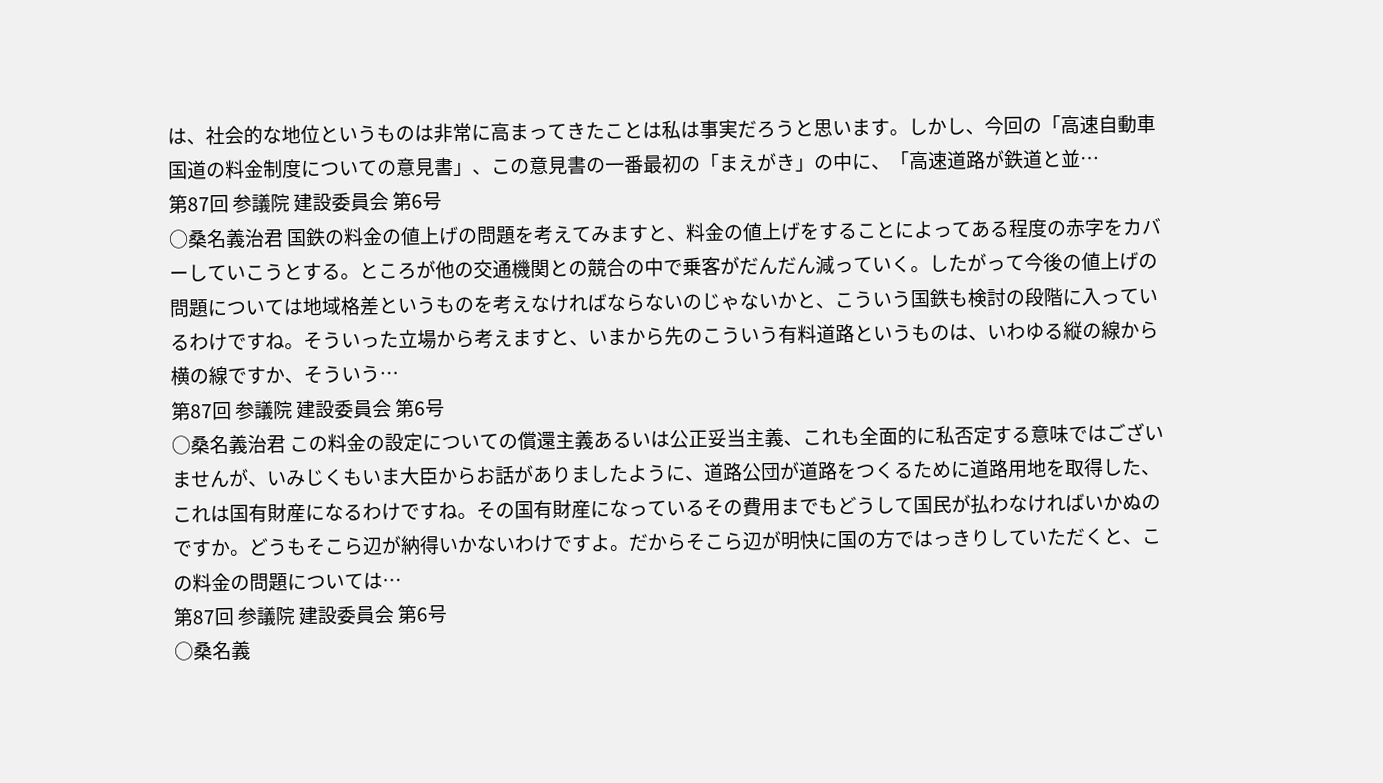は、社会的な地位というものは非常に高まってきたことは私は事実だろうと思います。しかし、今回の「高速自動車国道の料金制度についての意見書」、この意見書の一番最初の「まえがき」の中に、「高速道路が鉄道と並…
第87回 参議院 建設委員会 第6号
○桑名義治君 国鉄の料金の値上げの問題を考えてみますと、料金の値上げをすることによってある程度の赤字をカバーしていこうとする。ところが他の交通機関との競合の中で乗客がだんだん減っていく。したがって今後の値上げの問題については地域格差というものを考えなければならないのじゃないかと、こういう国鉄も検討の段階に入っているわけですね。そういった立場から考えますと、いまから先のこういう有料道路というものは、いわゆる縦の線から横の線ですか、そういう…
第87回 参議院 建設委員会 第6号
○桑名義治君 この料金の設定についての償還主義あるいは公正妥当主義、これも全面的に私否定する意味ではございませんが、いみじくもいま大臣からお話がありましたように、道路公団が道路をつくるために道路用地を取得した、これは国有財産になるわけですね。その国有財産になっているその費用までもどうして国民が払わなければいかぬのですか。どうもそこら辺が納得いかないわけですよ。だからそこら辺が明快に国の方ではっきりしていただくと、この料金の問題については…
第87回 参議院 建設委員会 第6号
○桑名義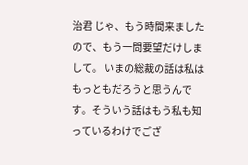治君 じゃ、もう時間来ましたので、もう一問要望だけしまして。 いまの総裁の話は私はもっともだろうと思うんです。そういう話はもう私も知っているわけでござ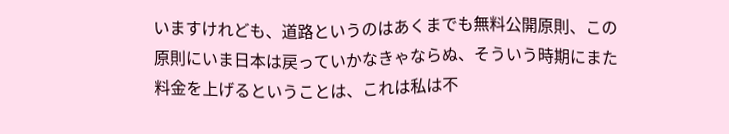いますけれども、道路というのはあくまでも無料公開原則、この原則にいま日本は戻っていかなきゃならぬ、そういう時期にまた料金を上げるということは、これは私は不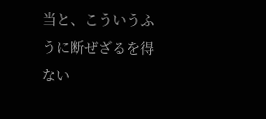当と、こういうふうに断ぜざるを得ない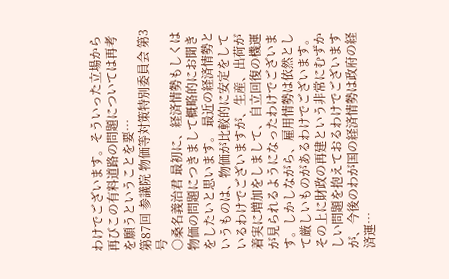わけでございます。そういった立場から再びこの有料道路の問題については再考を願うということを要…
第87回 参議院 物価等対策特別委員会 第3号
○桑名義治君 最初に、経済情勢もしくは物価の問題につきまして概略的にお聞きをしたいと思います。 最近の経済情勢というものは、物価が比較的に安定をしているわけでございますが、生産、出荷が着実に増加をしまして、自立回復の機運が見られるようになったわけでございます。しかしながら、雇用情勢は依然として厳しいものがあるわけでございます。その上に財政の再建という非常にむずかしい問題を抱えておるわけでございますが、今後のわが国の経済情勢は政府の経済運…